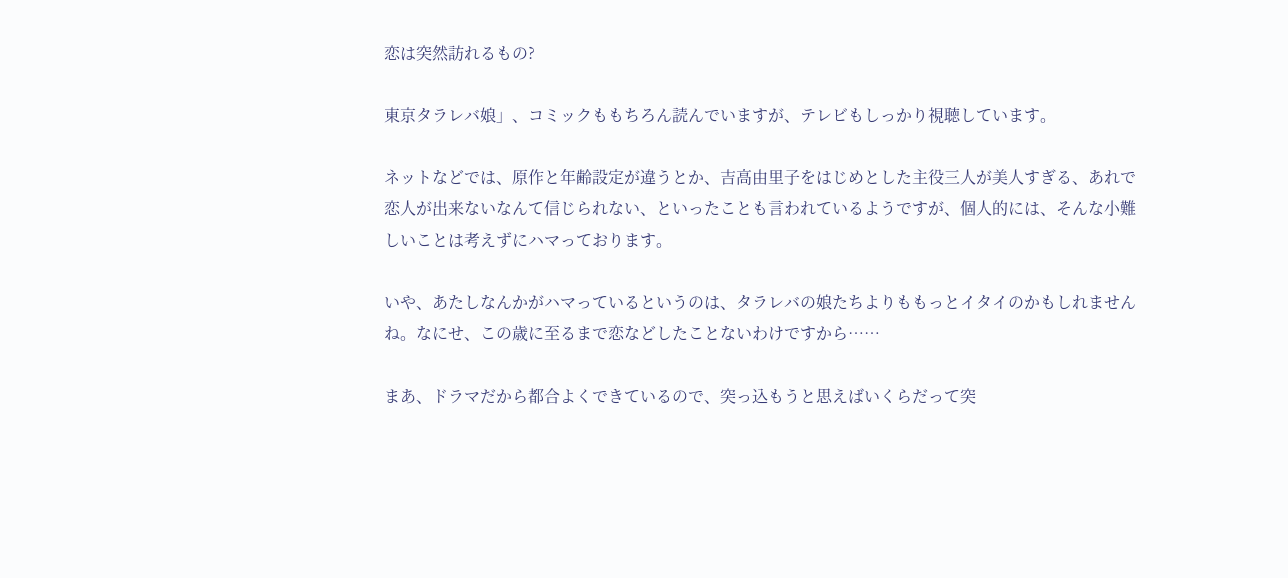恋は突然訪れるもの?

東京タラレバ娘」、コミックももちろん読んでいますが、テレビもしっかり視聴しています。

ネットなどでは、原作と年齢設定が違うとか、吉高由里子をはじめとした主役三人が美人すぎる、あれで恋人が出来ないなんて信じられない、といったことも言われているようですが、個人的には、そんな小難しいことは考えずにハマっております。

いや、あたしなんかがハマっているというのは、タラレバの娘たちよりももっとイタイのかもしれませんね。なにせ、この歳に至るまで恋などしたことないわけですから……

まあ、ドラマだから都合よくできているので、突っ込もうと思えばいくらだって突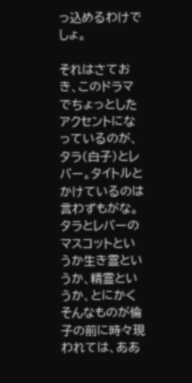っ込めるわけでしょ。

それはさておき、このドラマでちょっとしたアクセントになっているのが、タラ(白子)とレバー。タイトルとかけているのは言わずもがな。タラとレバーのマスコットというか生き霊というか、精霊というか、とにかくそんなものが倫子の前に時々現われては、ああ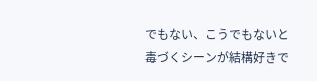でもない、こうでもないと毒づくシーンが結構好きで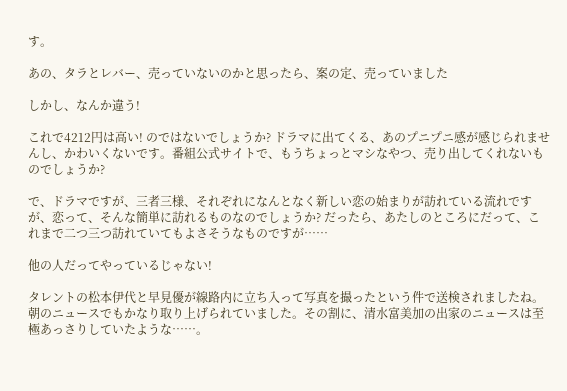す。

あの、タラとレバー、売っていないのかと思ったら、案の定、売っていました

しかし、なんか違う!

これで4212円は高い! のではないでしょうか? ドラマに出てくる、あのプニプニ感が感じられませんし、かわいくないです。番組公式サイトで、もうちょっとマシなやつ、売り出してくれないものでしょうか?

で、ドラマですが、三者三様、それぞれになんとなく新しい恋の始まりが訪れている流れですが、恋って、そんな簡単に訪れるものなのでしょうか? だったら、あたしのところにだって、これまで二つ三つ訪れていてもよさそうなものですが……

他の人だってやっているじゃない!

タレントの松本伊代と早見優が線路内に立ち入って写真を撮ったという件で送検されましたね。朝のニュースでもかなり取り上げられていました。その割に、清水富美加の出家のニュースは至極あっさりしていたような……。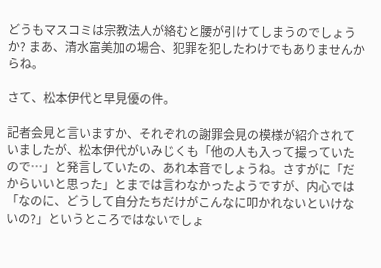どうもマスコミは宗教法人が絡むと腰が引けてしまうのでしょうか? まあ、清水富美加の場合、犯罪を犯したわけでもありませんからね。

さて、松本伊代と早見優の件。

記者会見と言いますか、それぞれの謝罪会見の模様が紹介されていましたが、松本伊代がいみじくも「他の人も入って撮っていたので…」と発言していたの、あれ本音でしょうね。さすがに「だからいいと思った」とまでは言わなかったようですが、内心では「なのに、どうして自分たちだけがこんなに叩かれないといけないの?」というところではないでしょ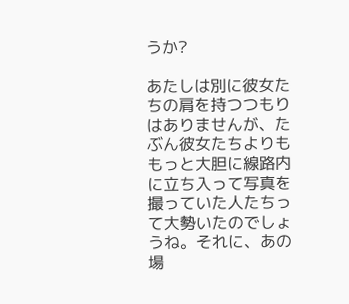うか?

あたしは別に彼女たちの肩を持つつもりはありませんが、たぶん彼女たちよりももっと大胆に線路内に立ち入って写真を撮っていた人たちって大勢いたのでしょうね。それに、あの場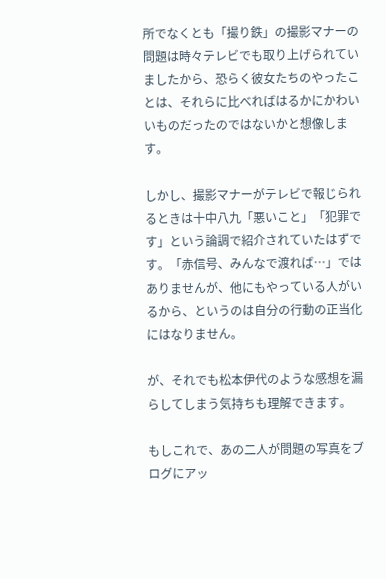所でなくとも「撮り鉄」の撮影マナーの問題は時々テレビでも取り上げられていましたから、恐らく彼女たちのやったことは、それらに比べればはるかにかわいいものだったのではないかと想像します。

しかし、撮影マナーがテレビで報じられるときは十中八九「悪いこと」「犯罪です」という論調で紹介されていたはずです。「赤信号、みんなで渡れば…」ではありませんが、他にもやっている人がいるから、というのは自分の行動の正当化にはなりません。

が、それでも松本伊代のような感想を漏らしてしまう気持ちも理解できます。

もしこれで、あの二人が問題の写真をブログにアッ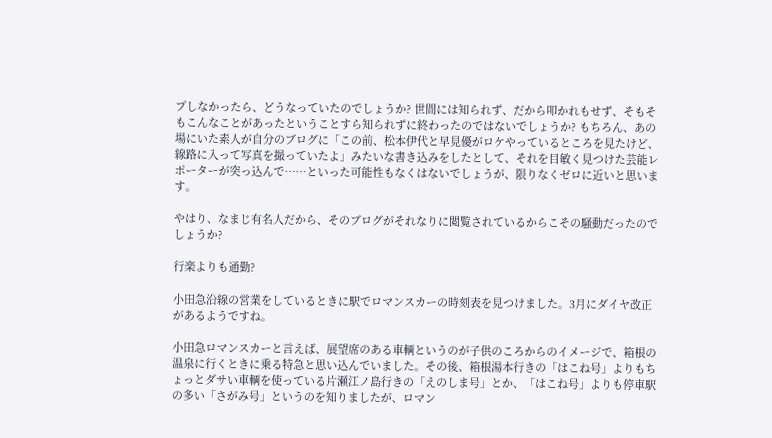プしなかったら、どうなっていたのでしょうか? 世間には知られず、だから叩かれもせず、そもそもこんなことがあったということすら知られずに終わったのではないでしょうか? もちろん、あの場にいた素人が自分のブログに「この前、松本伊代と早見優がロケやっているところを見たけど、線路に入って写真を撮っていたよ」みたいな書き込みをしたとして、それを目敏く見つけた芸能レポーターが突っ込んで……といった可能性もなくはないでしょうが、限りなくゼロに近いと思います。

やはり、なまじ有名人だから、そのブログがそれなりに閲覧されているからこその騒動だったのでしょうか?

行楽よりも通勤?

小田急沿線の営業をしているときに駅でロマンスカーの時刻表を見つけました。3月にダイヤ改正があるようですね。

小田急ロマンスカーと言えば、展望席のある車輌というのが子供のころからのイメージで、箱根の温泉に行くときに乗る特急と思い込んでいました。その後、箱根湯本行きの「はこね号」よりもちょっとダサい車輌を使っている片瀬江ノ島行きの「えのしま号」とか、「はこね号」よりも停車駅の多い「さがみ号」というのを知りましたが、ロマン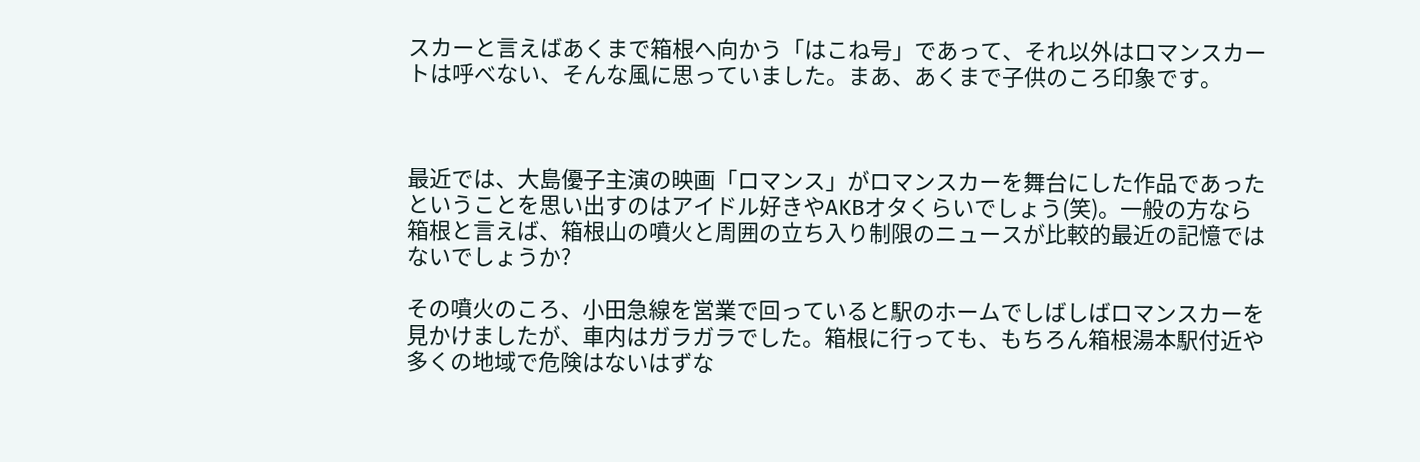スカーと言えばあくまで箱根へ向かう「はこね号」であって、それ以外はロマンスカートは呼べない、そんな風に思っていました。まあ、あくまで子供のころ印象です。



最近では、大島優子主演の映画「ロマンス」がロマンスカーを舞台にした作品であったということを思い出すのはアイドル好きやAKBオタくらいでしょう(笑)。一般の方なら箱根と言えば、箱根山の噴火と周囲の立ち入り制限のニュースが比較的最近の記憶ではないでしょうか?

その噴火のころ、小田急線を営業で回っていると駅のホームでしばしばロマンスカーを見かけましたが、車内はガラガラでした。箱根に行っても、もちろん箱根湯本駅付近や多くの地域で危険はないはずな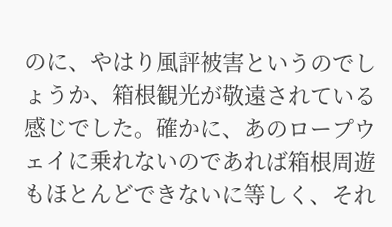のに、やはり風評被害というのでしょうか、箱根観光が敬遠されている感じでした。確かに、あのロープウェイに乗れないのであれば箱根周遊もほとんどできないに等しく、それ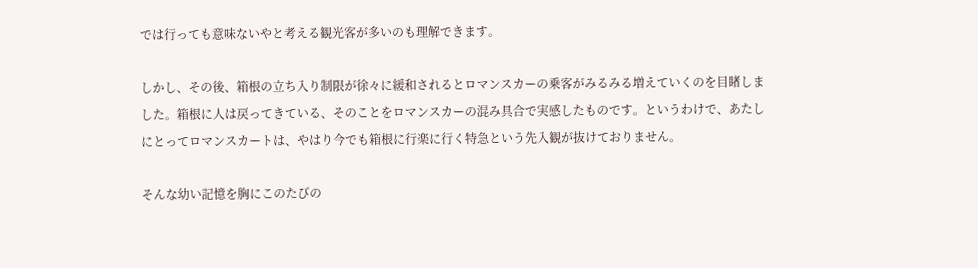では行っても意味ないやと考える観光客が多いのも理解できます。

しかし、その後、箱根の立ち入り制限が徐々に緩和されるとロマンスカーの乗客がみるみる増えていくのを目睹しました。箱根に人は戻ってきている、そのことをロマンスカーの混み具合で実感したものです。というわけで、あたしにとってロマンスカートは、やはり今でも箱根に行楽に行く特急という先入観が抜けておりません。

そんな幼い記憶を胸にこのたびの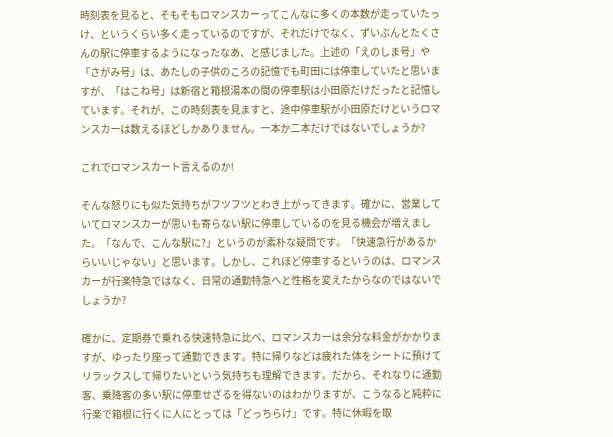時刻表を見ると、そもそもロマンスカーってこんなに多くの本数が走っていたっけ、というくらい多く走っているのですが、それだけでなく、ずいぶんとたくさんの駅に停車するようになったなあ、と感じました。上述の「えのしま号」や「さがみ号」は、あたしの子供のころの記憶でも町田には停車していたと思いますが、「はこね号」は新宿と箱根湯本の間の停車駅は小田原だけだったと記憶しています。それが、この時刻表を見ますと、途中停車駅が小田原だけというロマンスカーは数えるほどしかありません。一本か二本だけではないでしょうか?

これでロマンスカート言えるのか!

そんな怒りにも似た気持ちがフツフツとわき上がってきます。確かに、営業していてロマンスカーが思いも寄らない駅に停車しているのを見る機会が増えました。「なんで、こんな駅に?」というのが素朴な疑問です。「快速急行があるからいいじゃない」と思います。しかし、これほど停車するというのは、ロマンスカーが行楽特急ではなく、日常の通勤特急へと性格を変えたからなのではないでしょうか?

確かに、定期券で乗れる快速特急に比べ、ロマンスカーは余分な料金がかかりますが、ゆったり座って通勤できます。特に帰りなどは疲れた体をシートに預けてリラックスして帰りたいという気持ちも理解できます。だから、それなりに通勤客、乗降客の多い駅に停車せざるを得ないのはわかりますが、こうなると純粋に行楽で箱根に行くに人にとっては「どっちらけ」です。特に休暇を取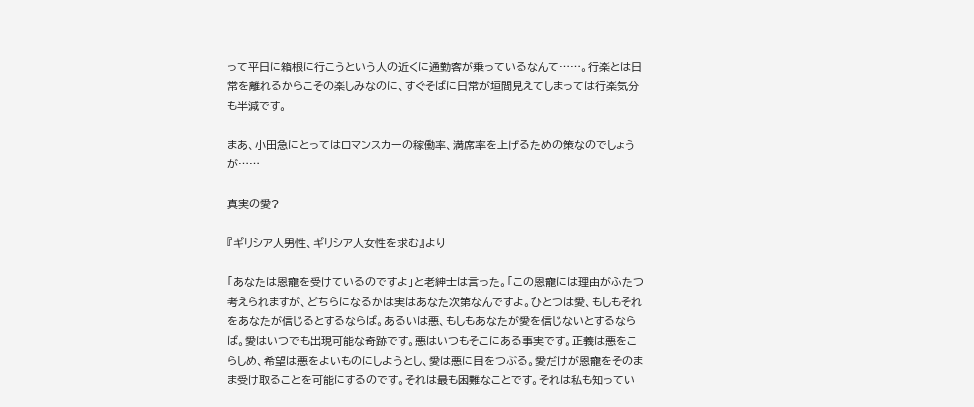って平日に箱根に行こうという人の近くに通勤客が乗っているなんて……。行楽とは日常を離れるからこその楽しみなのに、すぐそばに日常が垣間見えてしまっては行楽気分も半減です。

まあ、小田急にとってはロマンスカーの稼働率、満席率を上げるための策なのでしょうが……

真実の愛?

『ギリシア人男性、ギリシア人女性を求む』より

「あなたは恩寵を受けているのですよ」と老紳士は言った。「この恩寵には理由がふたつ考えられますが、どちらになるかは実はあなた次第なんですよ。ひとつは愛、もしもそれをあなたが信じるとするならば。あるいは悪、もしもあなたが愛を信じないとするならば。愛はいつでも出現可能な奇跡です。悪はいつもそこにある事実です。正義は悪をこらしめ、希望は悪をよいものにしようとし、愛は悪に目をつぶる。愛だけが恩寵をそのまま受け取ることを可能にするのです。それは最も困難なことです。それは私も知ってい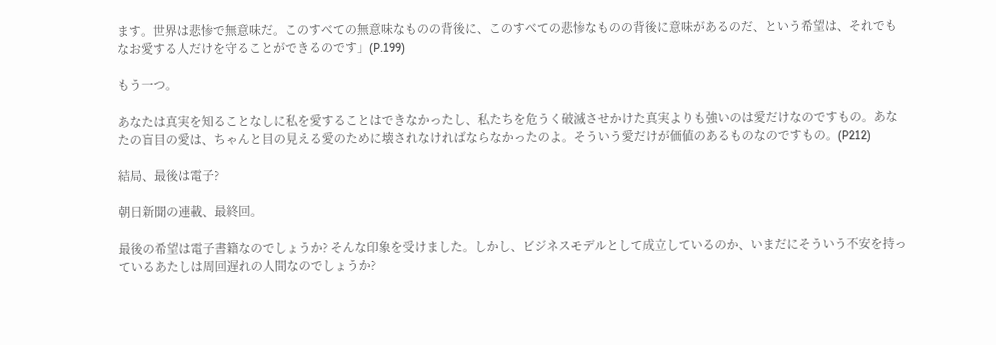ます。世界は悲惨で無意味だ。このすべての無意味なものの背後に、このすべての悲惨なものの背後に意味があるのだ、という希望は、それでもなお愛する人だけを守ることができるのです」(P.199)

もう一つ。

あなたは真実を知ることなしに私を愛することはできなかったし、私たちを危うく破滅させかけた真実よりも強いのは愛だけなのですもの。あなたの盲目の愛は、ちゃんと目の見える愛のために壊されなければならなかったのよ。そういう愛だけが価値のあるものなのですもの。(P212)

結局、最後は電子?

朝日新聞の連載、最終回。

最後の希望は電子書籍なのでしょうか? そんな印象を受けました。しかし、ビジネスモデルとして成立しているのか、いまだにそういう不安を持っているあたしは周回遅れの人間なのでしょうか?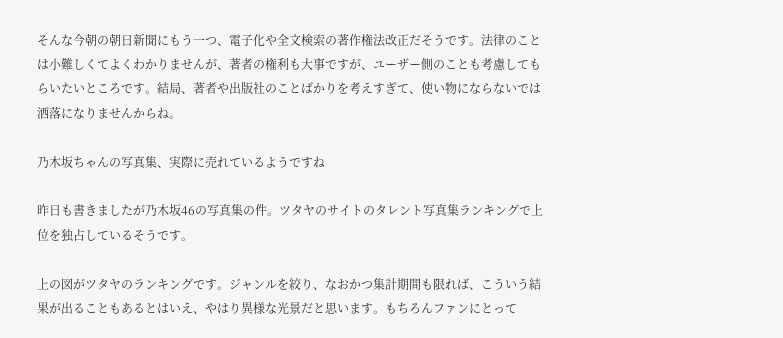そんな今朝の朝日新聞にもう一つ、電子化や全文検索の著作権法改正だそうです。法律のことは小難しくてよくわかりませんが、著者の権利も大事ですが、ユーザー側のことも考慮してもらいたいところです。結局、著者や出版社のことばかりを考えすぎて、使い物にならないでは洒落になりませんからね。

乃木坂ちゃんの写真集、実際に売れているようですね

昨日も書きましたが乃木坂46の写真集の件。ツタヤのサイトのタレント写真集ランキングで上位を独占しているそうです。

上の図がツタヤのランキングです。ジャンルを絞り、なおかつ集計期間も限れば、こういう結果が出ることもあるとはいえ、やはり異様な光景だと思います。もちろんファンにとって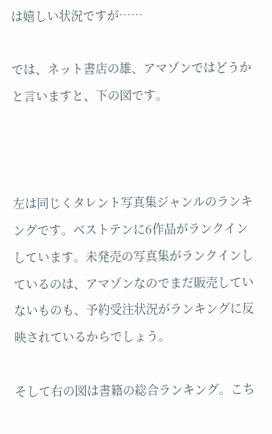は嬉しい状況ですが……

では、ネット書店の雄、アマゾンではどうかと言いますと、下の図です。



左は同じくタレント写真集ジャンルのランキングです。ベストテンに6作品がランクインしています。未発売の写真集がランクインしているのは、アマゾンなのでまだ販売していないものも、予約受注状況がランキングに反映されているからでしょう。

そして右の図は書籍の総合ランキング。こち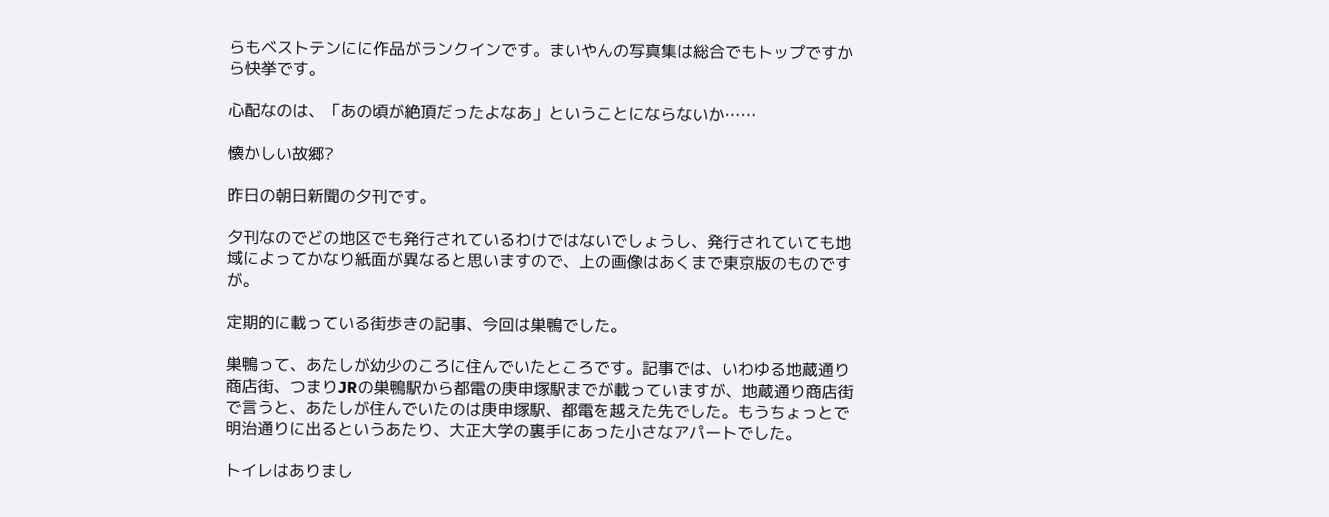らもベストテンにに作品がランクインです。まいやんの写真集は総合でもトップですから快挙です。

心配なのは、「あの頃が絶頂だったよなあ」ということにならないか……

懐かしい故郷?

昨日の朝日新聞の夕刊です。

夕刊なのでどの地区でも発行されているわけではないでしょうし、発行されていても地域によってかなり紙面が異なると思いますので、上の画像はあくまで東京版のものですが。

定期的に載っている街歩きの記事、今回は巣鴨でした。

巣鴨って、あたしが幼少のころに住んでいたところです。記事では、いわゆる地蔵通り商店街、つまりJRの巣鴨駅から都電の庚申塚駅までが載っていますが、地蔵通り商店街で言うと、あたしが住んでいたのは庚申塚駅、都電を越えた先でした。もうちょっとで明治通りに出るというあたり、大正大学の裏手にあった小さなアパートでした。

トイレはありまし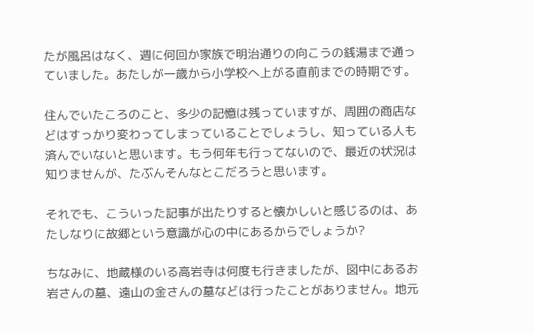たが風呂はなく、週に何回か家族で明治通りの向こうの銭湯まで通っていました。あたしが一歳から小学校へ上がる直前までの時期です。

住んでいたころのこと、多少の記憶は残っていますが、周囲の商店などはすっかり変わってしまっていることでしょうし、知っている人も済んでいないと思います。もう何年も行ってないので、最近の状況は知りませんが、たぶんそんなとこだろうと思います。

それでも、こういった記事が出たりすると懐かしいと感じるのは、あたしなりに故郷という意識が心の中にあるからでしょうか?

ちなみに、地蔵様のいる高岩寺は何度も行きましたが、図中にあるお岩さんの墓、遠山の金さんの墓などは行ったことがありません。地元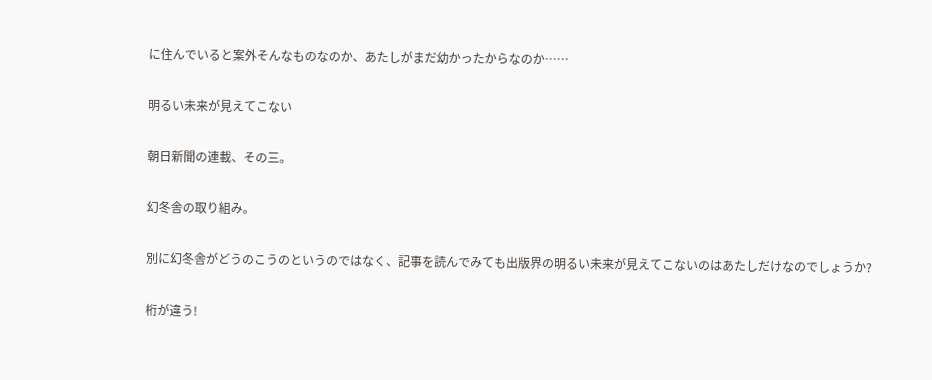に住んでいると案外そんなものなのか、あたしがまだ幼かったからなのか……

明るい未来が見えてこない

朝日新聞の連載、その三。

幻冬舎の取り組み。

別に幻冬舎がどうのこうのというのではなく、記事を読んでみても出版界の明るい未来が見えてこないのはあたしだけなのでしょうか?

桁が違う!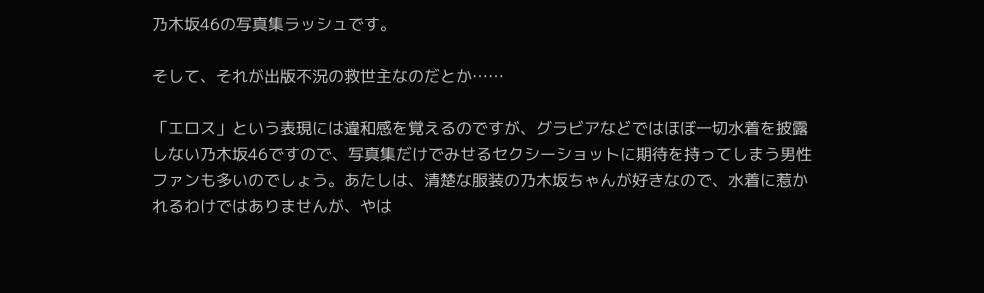乃木坂46の写真集ラッシュです。

そして、それが出版不況の救世主なのだとか……

「エロス」という表現には違和感を覚えるのですが、グラビアなどではほぼ一切水着を披露しない乃木坂46ですので、写真集だけでみせるセクシーショットに期待を持ってしまう男性ファンも多いのでしょう。あたしは、清楚な服装の乃木坂ちゃんが好きなので、水着に惹かれるわけではありませんが、やは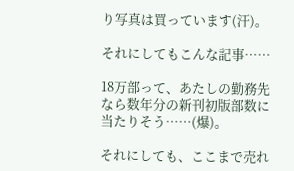り写真は買っています(汗)。

それにしてもこんな記事……

18万部って、あたしの勤務先なら数年分の新刊初版部数に当たりそう……(爆)。

それにしても、ここまで売れ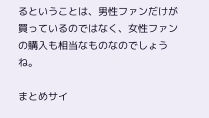るということは、男性ファンだけが買っているのではなく、女性ファンの購入も相当なものなのでしょうね。

まとめサイ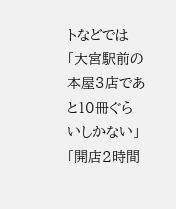トなどでは「大宮駅前の本屋3店であと10冊ぐらいしかない」「開店2時間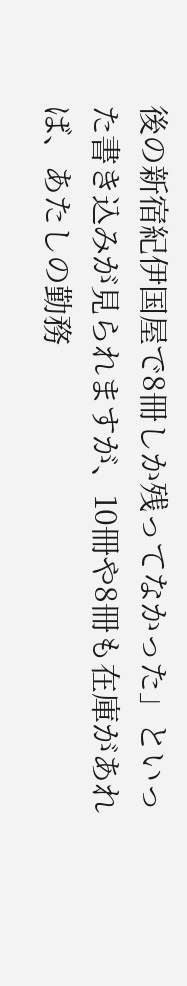後の新宿紀伊国屋で8冊しか残ってなかった」といった書き込みが見られますが、10冊や8冊も在庫があれば、あたしの勤務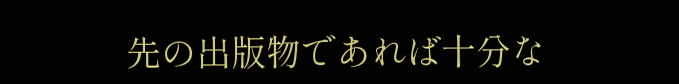先の出版物であれば十分な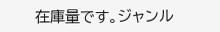在庫量です。ジャンル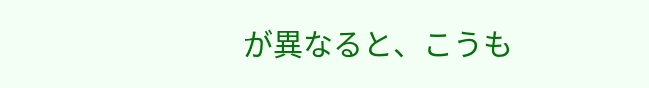が異なると、こうも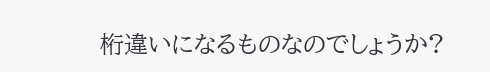桁違いになるものなのでしょうか?